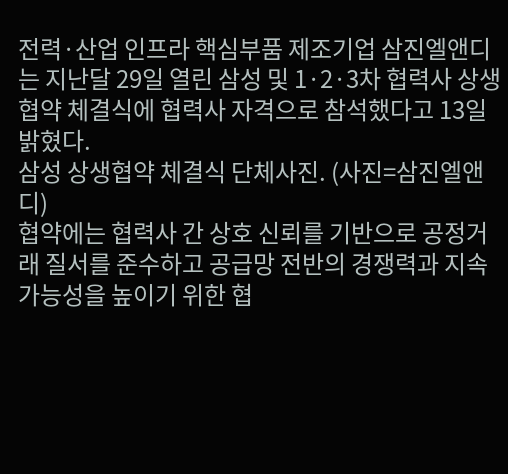전력·산업 인프라 핵심부품 제조기업 삼진엘앤디는 지난달 29일 열린 삼성 및 1·2·3차 협력사 상생협약 체결식에 협력사 자격으로 참석했다고 13일 밝혔다.
삼성 상생협약 체결식 단체사진. (사진=삼진엘앤디)
협약에는 협력사 간 상호 신뢰를 기반으로 공정거래 질서를 준수하고 공급망 전반의 경쟁력과 지속가능성을 높이기 위한 협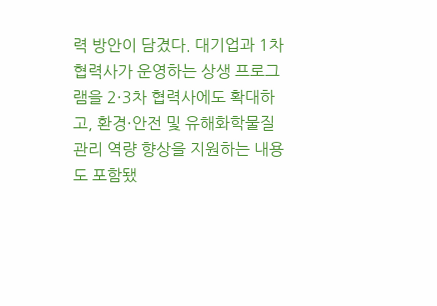력 방안이 담겼다. 대기업과 1차 협력사가 운영하는 상생 프로그램을 2·3차 협력사에도 확대하고, 환경·안전 및 유해화학물질 관리 역량 향상을 지원하는 내용도 포함됐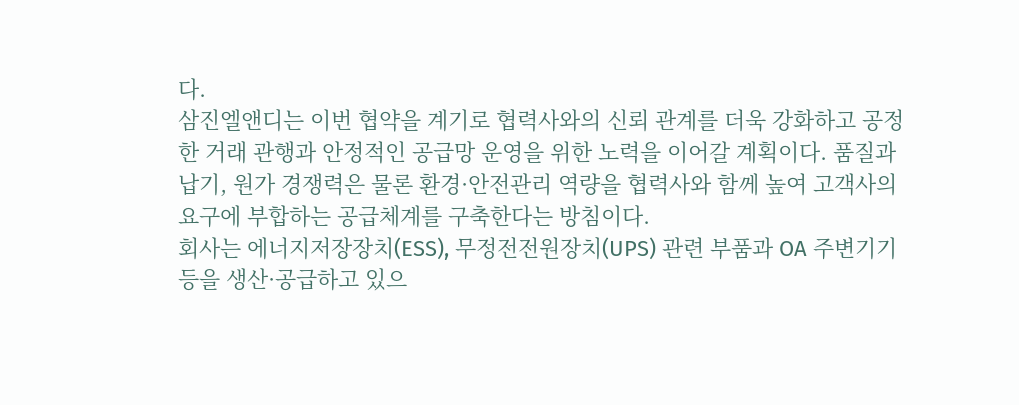다.
삼진엘앤디는 이번 협약을 계기로 협력사와의 신뢰 관계를 더욱 강화하고 공정한 거래 관행과 안정적인 공급망 운영을 위한 노력을 이어갈 계획이다. 품질과 납기, 원가 경쟁력은 물론 환경·안전관리 역량을 협력사와 함께 높여 고객사의 요구에 부합하는 공급체계를 구축한다는 방침이다.
회사는 에너지저장장치(ESS), 무정전전원장치(UPS) 관련 부품과 OA 주변기기 등을 생산·공급하고 있으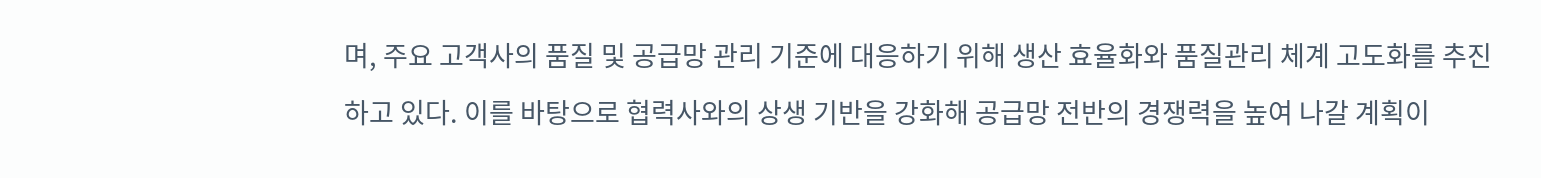며, 주요 고객사의 품질 및 공급망 관리 기준에 대응하기 위해 생산 효율화와 품질관리 체계 고도화를 추진하고 있다. 이를 바탕으로 협력사와의 상생 기반을 강화해 공급망 전반의 경쟁력을 높여 나갈 계획이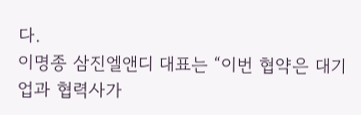다.
이명종 삼진엘앤디 대표는 “이번 협약은 대기업과 협력사가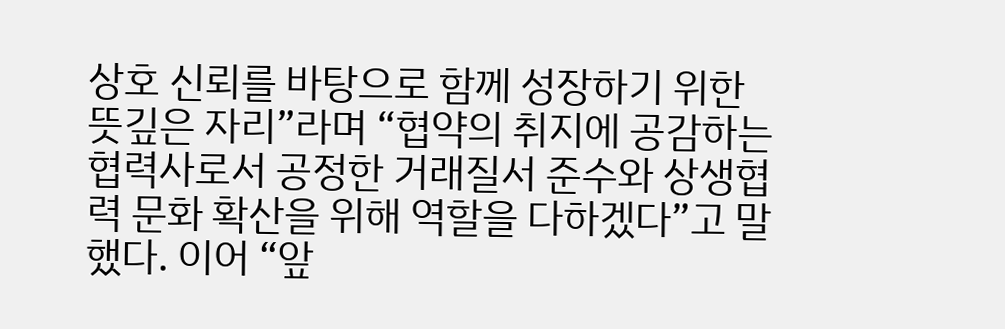상호 신뢰를 바탕으로 함께 성장하기 위한 뜻깊은 자리”라며 “협약의 취지에 공감하는 협력사로서 공정한 거래질서 준수와 상생협력 문화 확산을 위해 역할을 다하겠다”고 말했다. 이어 “앞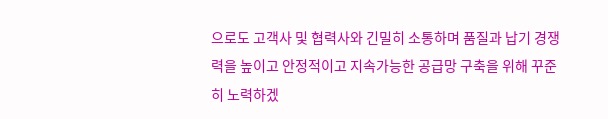으로도 고객사 및 협력사와 긴밀히 소통하며 품질과 납기 경쟁력을 높이고 안정적이고 지속가능한 공급망 구축을 위해 꾸준히 노력하겠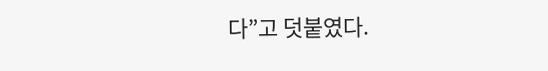다”고 덧붙였다.